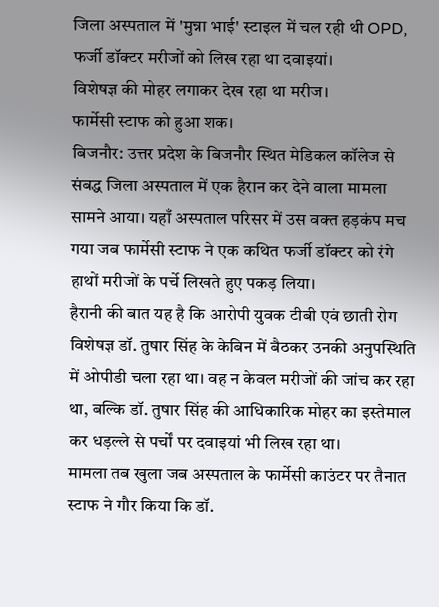जिला अस्पताल में 'मुन्ना भाई' स्टाइल में चल रही थी OPD, फर्जी डॉक्टर मरीजों को लिख रहा था दवाइयां।
विशेषज्ञ की मोहर लगाकर देख रहा था मरीज।
फार्मेसी स्टाफ को हुआ शक।
बिजनौर: उत्तर प्रदेश के बिजनौर स्थित मेडिकल कॉलेज से संबद्ध जिला अस्पताल में एक हैरान कर देने वाला मामला सामने आया। यहाँ अस्पताल परिसर में उस वक्त हड़कंप मच गया जब फार्मेसी स्टाफ ने एक कथित फर्जी डॉक्टर को रंगे हाथों मरीजों के पर्चे लिखते हुए पकड़ लिया।
हैरानी की बात यह है कि आरोपी युवक टीबी एवं छाती रोग विशेषज्ञ डॉ. तुषार सिंह के केबिन में बैठकर उनकी अनुपस्थिति में ओपीडी चला रहा था। वह न केवल मरीजों की जांच कर रहा था, बल्कि डॉ. तुषार सिंह की आधिकारिक मोहर का इस्तेमाल कर धड़ल्ले से पर्चों पर दवाइयां भी लिख रहा था।
मामला तब खुला जब अस्पताल के फार्मेसी काउंटर पर तैनात स्टाफ ने गौर किया कि डॉ.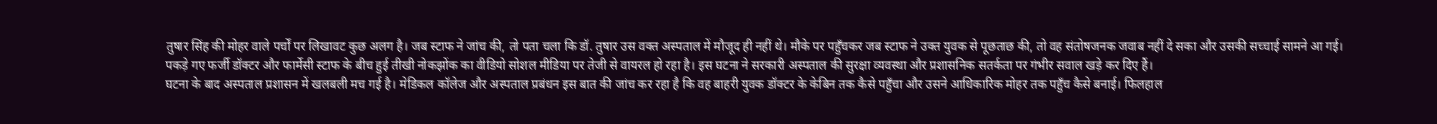तुषार सिंह की मोहर वाले पर्चों पर लिखावट कुछ अलग है। जब स्टाफ ने जांच की, तो पता चला कि डॉ. तुषार उस वक्त अस्पताल में मौजूद ही नहीं थे। मौके पर पहुँचकर जब स्टाफ ने उक्त युवक से पूछताछ की, तो वह संतोषजनक जवाब नहीं दे सका और उसकी सच्चाई सामने आ गई।
पकड़े गए फर्जी डॉक्टर और फार्मेसी स्टाफ के बीच हुई तीखी नोकझोंक का वीडियो सोशल मीडिया पर तेजी से वायरल हो रहा है। इस घटना ने सरकारी अस्पताल की सुरक्षा व्यवस्था और प्रशासनिक सतर्कता पर गंभीर सवाल खड़े कर दिए हैं।
घटना के बाद अस्पताल प्रशासन में खलबली मच गई है। मेडिकल कॉलेज और अस्पताल प्रबंधन इस बात की जांच कर रहा है कि वह बाहरी युवक डॉक्टर के केबिन तक कैसे पहुँचा और उसने आधिकारिक मोहर तक पहुँच कैसे बनाई। फिलहाल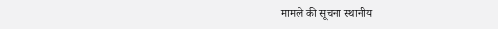मामले की सूचना स्थानीय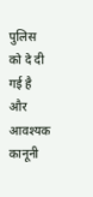पुलिस को दे दी गई है और आवश्यक कानूनी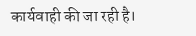कार्यवाही की जा रही है।